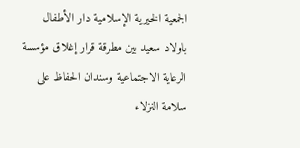الجمعية الخيرية الإسلامية دار الأطفال باولاد سعيد بين مطرقة قرار إغلاق مؤسسة الرعاية الاجتماعية وسندان الحفاظ على سلامة النزلاء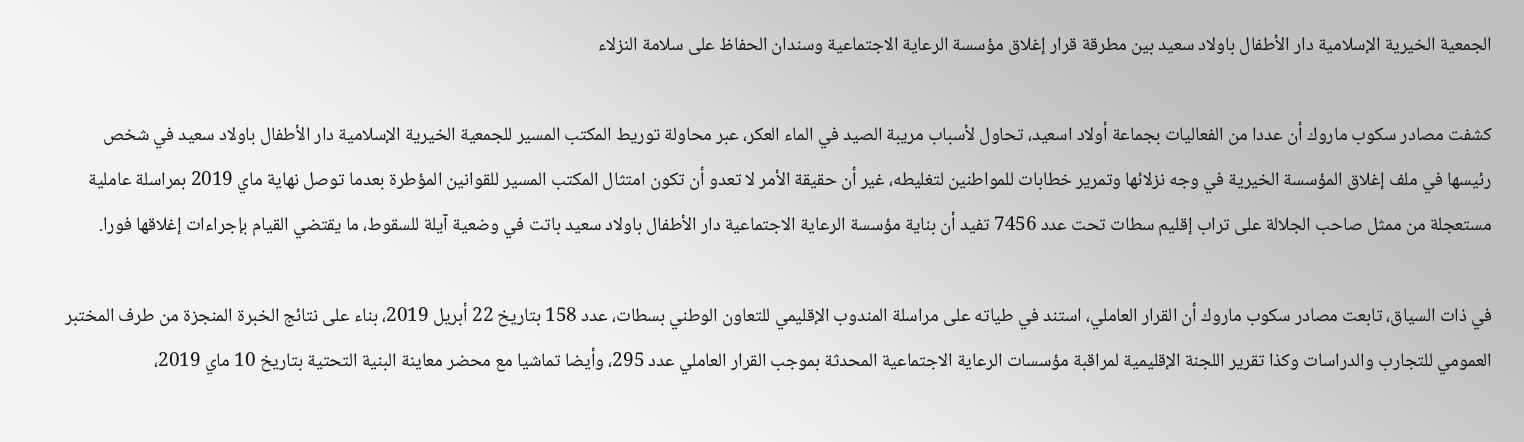الجمعية الخيرية الإسلامية دار الأطفال باولاد سعيد بين مطرقة قرار إغلاق مؤسسة الرعاية الاجتماعية وسندان الحفاظ على سلامة النزلاء

كشفت مصادر سكوب ماروك أن عددا من الفعاليات بجماعة أولاد اسعيد، تحاول لأسباب مريبة الصيد في الماء العكر، عبر محاولة توريط المكتب المسير للجمعية الخيرية الإسلامية دار الأطفال باولاد سعيد في شخص رئيسها في ملف إغلاق المؤسسة الخيرية في وجه نزلائها وتمرير خطابات للمواطنين لتغليطه، غير أن حقيقة الأمر لا تعدو أن تكون امتثال المكتب المسير للقوانين المؤطرة بعدما توصل نهاية ماي 2019 بمراسلة عاملية مستعجلة من ممثل صاحب الجلالة على تراب إقليم سطات تحت عدد 7456 تفيد أن بناية مؤسسة الرعاية الاجتماعية دار الأطفال باولاد سعيد باتت في وضعية آيلة للسقوط، ما يقتضي القيام بإجراءات إغلاقها فورا.

في ذات السياق، تابعت مصادر سكوب ماروك أن القرار العاملي، استند في طياته على مراسلة المندوب الإقليمي للتعاون الوطني بسطات، عدد 158 بتاريخ 22 أبريل 2019، بناء على نتائج الخبرة المنجزة من طرف المختبر العمومي للتجارب والدراسات وكذا تقرير اللجنة الإقليمية لمراقبة مؤسسات الرعاية الاجتماعية المحدثة بموجب القرار العاملي عدد 295، وأيضا تماشيا مع محضر معاينة البنية التحتية بتاريخ 10 ماي 2019،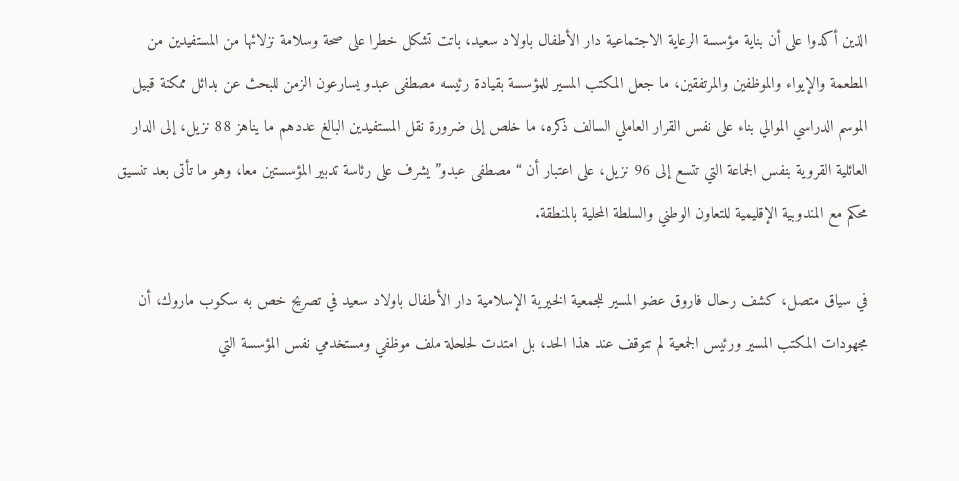الذين أكدوا على أن بناية مؤسسة الرعاية الاجتماعية دار الأطفال باولاد سعيد، باتت تشكل خطرا على صحة وسلامة نزلائها من المستفيدين من المطعمة والإيواء والموظفين والمرتفقين، ما جعل المكتب المسير للمؤسسة بقيادة رئيسه مصطفى عبدو يسارعون الزمن للبحث عن بدائل ممكنة قبيل الموسم الدراسي الموالي بناء على نفس القرار العاملي السالف ذكره، ما خلص إلى ضرورة نقل المستفيدين البالغ عددهم ما يناهز 88 نزيل، إلى الدار العائلية القروية بنفس الجماعة التي تتسع إلى 96 نزيل، على اعتبار أن “مصطفى عبدو” يشرف على رئاسة تدبير المؤسستين معا، وهو ما تأتى بعد تنسيق محكم مع المندوبية الإقليمية للتعاون الوطني والسلطة المحلية بالمنطقة.

في سياق متصل، كشف رحال فاروق عضو المسير للجمعية الخيرية الإسلامية دار الأطفال باولاد سعيد في تصريح خص به سكوب ماروك، أن مجهودات المكتب المسير ورئيس الجمعية لم تتوقف عند هذا الحد، بل امتدت لحلحلة ملف موظفي ومستخدمي نفس المؤسسة التي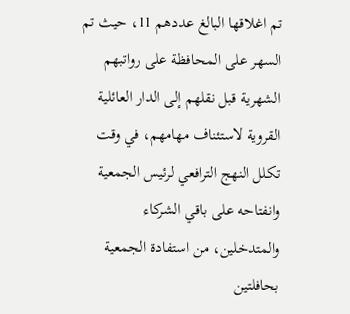تم اغلاقها البالغ عددهم 11، حيث تم السهر على المحافظة على رواتبهم الشهرية قبل نقلهم إلى الدار العائلية القروية لاستئناف مهامهم، في وقت تكلل النهج الترافعي لرئيس الجمعية وانفتاحه على باقي الشركاء والمتدخلين، من استفادة الجمعية بحافلتين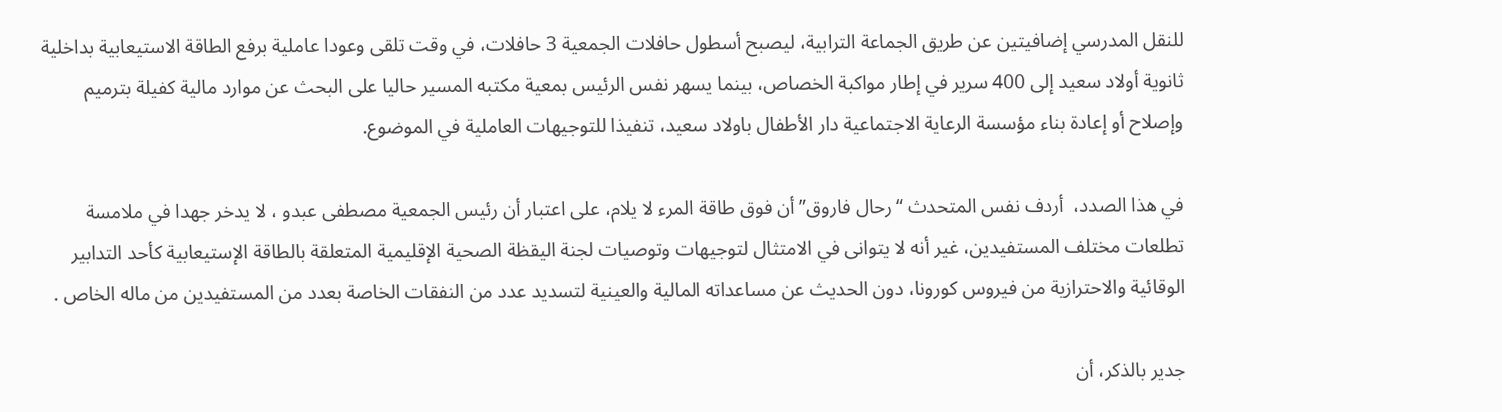للنقل المدرسي إضافيتين عن طريق الجماعة الترابية، ليصبح أسطول حافلات الجمعية 3 حافلات، في وقت تلقى وعودا عاملية برفع الطاقة الاستيعابية بداخلية ثانوية أولاد سعيد إلى 400 سرير في إطار مواكبة الخصاص، بينما يسهر نفس الرئيس بمعية مكتبه المسير حاليا على البحث عن موارد مالية كفيلة بترميم وإصلاح أو إعادة بناء مؤسسة الرعاية الاجتماعية دار الأطفال باولاد سعيد، تنفيذا للتوجيهات العاملية في الموضوع.

في هذا الصدد،  أردف نفس المتحدث “رحال فاروق” أن فوق طاقة المرء لا يلام، على اعتبار أن رئيس الجمعية مصطفى عبدو ، لا يدخر جهدا في ملامسة تطلعات مختلف المستفيدين، غير أنه لا يتوانى في الامتثال لتوجيهات وتوصيات لجنة اليقظة الصحية الإقليمية المتعلقة بالطاقة الإستيعابية كأحد التدابير الوقائية والاحترازية من فيروس كورونا، دون الحديث عن مساعداته المالية والعينية لتسديد عدد من النفقات الخاصة بعدد من المستفيدين من ماله الخاص .

جدير بالذكر، أن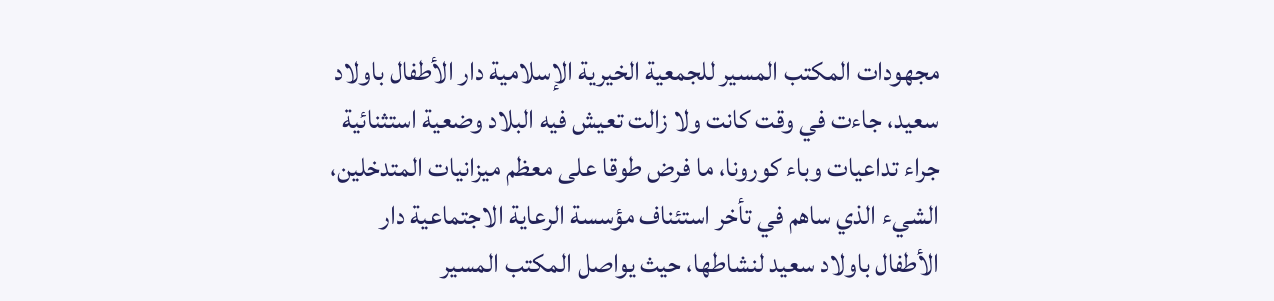مجهودات المكتب المسير للجمعية الخيرية الإسلامية دار الأطفال باولاد سعيد، جاءت في وقت كانت ولا زالت تعيش فيه البلاد وضعية استثنائية جراء تداعيات وباء كورونا، ما فرض طوقا على معظم ميزانيات المتدخلين، الشيء الذي ساهم في تأخر استئناف مؤسسة الرعاية الاجتماعية دار الأطفال باولاد سعيد لنشاطها، حيث يواصل المكتب المسير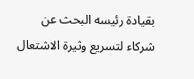بقيادة رئيسه البحث عن شركاء لتسريع وثيرة الاشتعال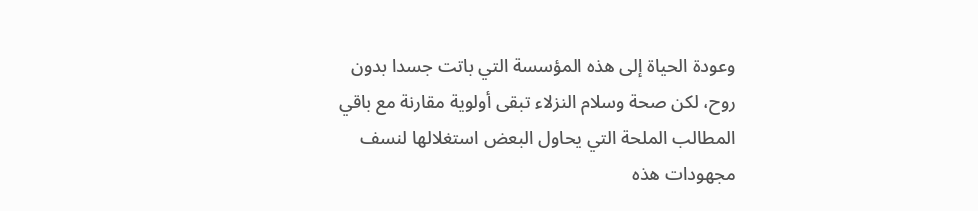وعودة الحياة إلى هذه المؤسسة التي باتت جسدا بدون روح، لكن صحة وسلام النزلاء تبقى أولوية مقارنة مع باقي المطالب الملحة التي يحاول البعض استغلالها لنسف مجهودات هذه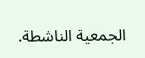الجمعية الناشطة.